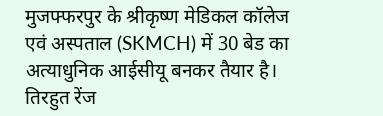मुजफ्फरपुर के श्रीकृष्ण मेडिकल कॉलेज एवं अस्पताल (SKMCH) में 30 बेड का अत्याधुनिक आईसीयू बनकर तैयार है। तिरहुत रेंज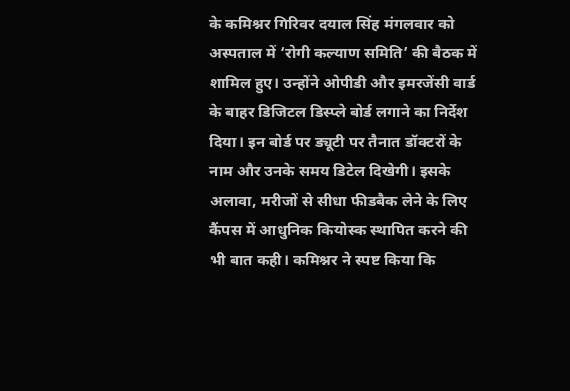के कमिश्नर गिरिवर दयाल सिंह मंगलवार को अस्पताल में ‘रोगी कल्याण समिति’ की बैठक में शामिल हुए। उन्होंने ओपीडी और इमरजेंसी वार्ड के बाहर डिजिटल डिस्प्ले बोर्ड लगाने का निर्देश दिया। इन बोर्ड पर ड्यूटी पर तैनात डॉक्टरों के नाम और उनके समय डिटेल दिखेगी। इसके अलावा, मरीजों से सीधा फीडबैक लेने के लिए कैंपस में आधुनिक कियोस्क स्थापित करने की भी बात कही। कमिश्नर ने स्पष्ट किया कि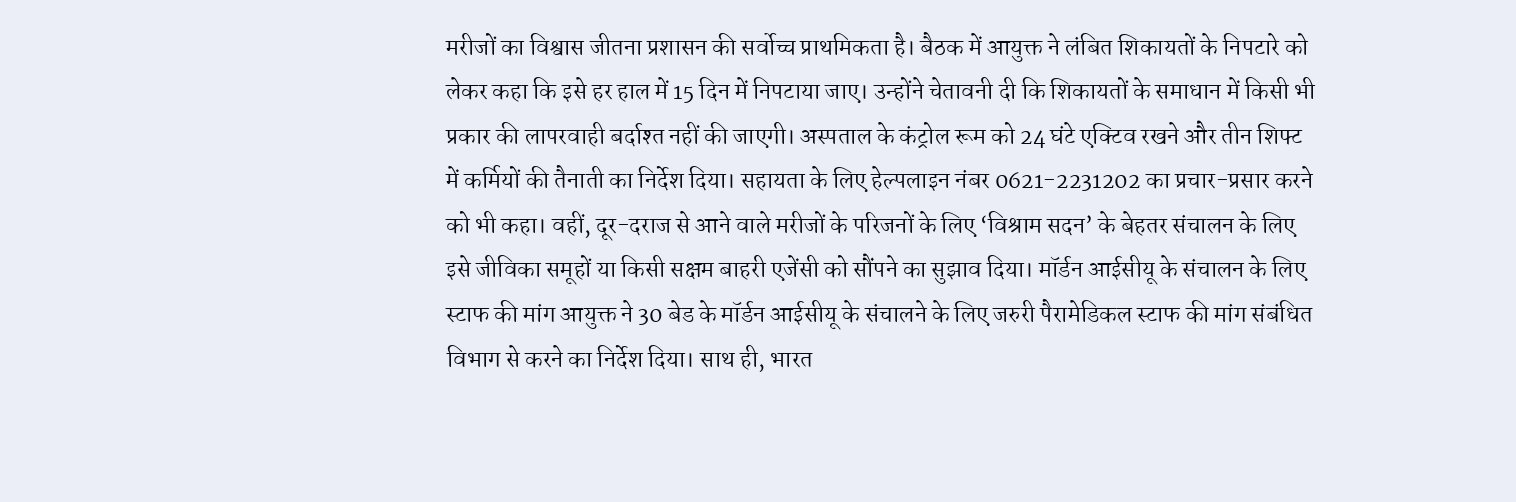मरीजों का विश्वास जीतना प्रशासन की सर्वोच्च प्राथमिकता है। बैठक में आयुक्त ने लंबित शिकायतों के निपटारे को लेकर कहा कि इसे हर हाल में 15 दिन में निपटाया जाए। उन्होंने चेतावनी दी कि शिकायतों के समाधान में किसी भी प्रकार की लापरवाही बर्दाश्त नहीं की जाएगी। अस्पताल के कंट्रोल रूम को 24 घंटे एक्टिव रखने और तीन शिफ्ट में कर्मियों की तैनाती का निर्देश दिया। सहायता के लिए हेल्पलाइन नंबर 0621-2231202 का प्रचार-प्रसार करने को भी कहा। वहीं, दूर-दराज से आने वाले मरीजों के परिजनों के लिए ‘विश्राम सदन’ के बेहतर संचालन के लिए इसे जीविका समूहों या किसी सक्षम बाहरी एजेंसी को सौंपने का सुझाव दिया। मॉर्डन आईसीयू के संचालन के लिए स्टाफ की मांग आयुक्त ने 30 बेड के मॉर्डन आईसीयू के संचालने के लिए जरुरी पैरामेडिकल स्टाफ की मांग संबंधित विभाग से करने का निर्देश दिया। साथ ही, भारत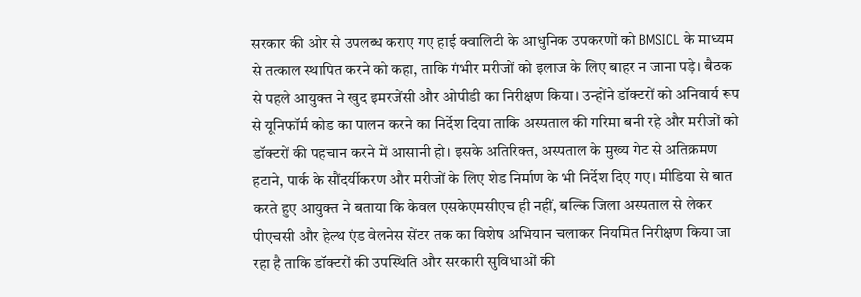सरकार की ओर से उपलब्ध कराए गए हाई क्वालिटी के आधुनिक उपकरणों को BMSICL के माध्यम से तत्काल स्थापित करने को कहा, ताकि गंभीर मरीजों को इलाज के लिए बाहर न जाना पड़े। बैठक से पहले आयुक्त ने खुद इमरजेंसी और ओपीडी का निरीक्षण किया। उन्होंने डॉक्टरों को अनिवार्य रूप से यूनिफॉर्म कोड का पालन करने का निर्देश दिया ताकि अस्पताल की गरिमा बनी रहे और मरीजों को डॉक्टरों की पहचान करने में आसानी हो। इसके अतिरिक्त, अस्पताल के मुख्य गेट से अतिक्रमण हटाने, पार्क के सौंदर्यीकरण और मरीजों के लिए शेड निर्माण के भी निर्देश दिए गए। मीडिया से बात करते हुए आयुक्त ने बताया कि केवल एसकेएमसीएच ही नहीं, बल्कि जिला अस्पताल से लेकर पीएचसी और हेल्थ एंड वेलनेस सेंटर तक का विशेष अभियान चलाकर नियमित निरीक्षण किया जा रहा है ताकि डॉक्टरों की उपस्थिति और सरकारी सुविधाओं की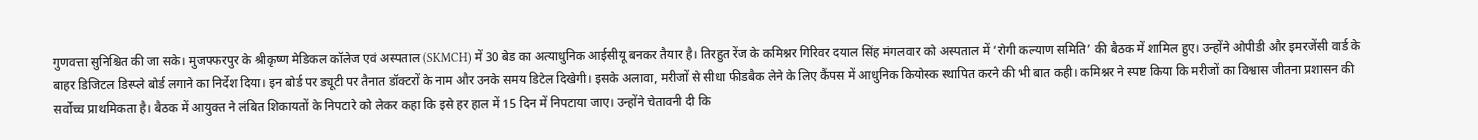गुणवत्ता सुनिश्चित की जा सके। मुजफ्फरपुर के श्रीकृष्ण मेडिकल कॉलेज एवं अस्पताल (SKMCH) में 30 बेड का अत्याधुनिक आईसीयू बनकर तैयार है। तिरहुत रेंज के कमिश्नर गिरिवर दयाल सिंह मंगलवार को अस्पताल में ‘रोगी कल्याण समिति’ की बैठक में शामिल हुए। उन्होंने ओपीडी और इमरजेंसी वार्ड के बाहर डिजिटल डिस्प्ले बोर्ड लगाने का निर्देश दिया। इन बोर्ड पर ड्यूटी पर तैनात डॉक्टरों के नाम और उनके समय डिटेल दिखेगी। इसके अलावा, मरीजों से सीधा फीडबैक लेने के लिए कैंपस में आधुनिक कियोस्क स्थापित करने की भी बात कही। कमिश्नर ने स्पष्ट किया कि मरीजों का विश्वास जीतना प्रशासन की सर्वोच्च प्राथमिकता है। बैठक में आयुक्त ने लंबित शिकायतों के निपटारे को लेकर कहा कि इसे हर हाल में 15 दिन में निपटाया जाए। उन्होंने चेतावनी दी कि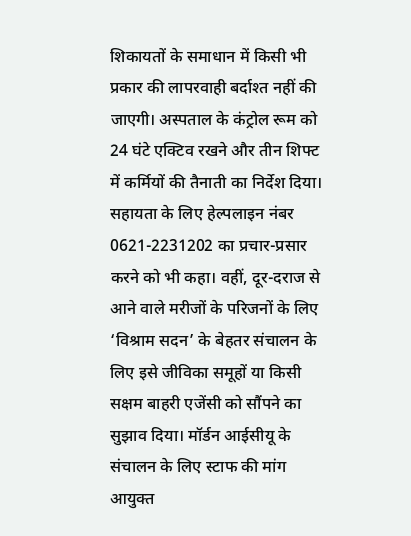शिकायतों के समाधान में किसी भी प्रकार की लापरवाही बर्दाश्त नहीं की जाएगी। अस्पताल के कंट्रोल रूम को 24 घंटे एक्टिव रखने और तीन शिफ्ट में कर्मियों की तैनाती का निर्देश दिया। सहायता के लिए हेल्पलाइन नंबर 0621-2231202 का प्रचार-प्रसार करने को भी कहा। वहीं, दूर-दराज से आने वाले मरीजों के परिजनों के लिए ‘विश्राम सदन’ के बेहतर संचालन के लिए इसे जीविका समूहों या किसी सक्षम बाहरी एजेंसी को सौंपने का सुझाव दिया। मॉर्डन आईसीयू के संचालन के लिए स्टाफ की मांग आयुक्त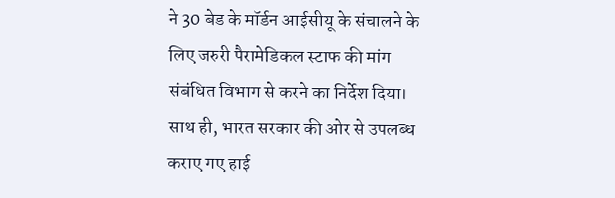ने 30 बेड के मॉर्डन आईसीयू के संचालने के लिए जरुरी पैरामेडिकल स्टाफ की मांग संबंधित विभाग से करने का निर्देश दिया। साथ ही, भारत सरकार की ओर से उपलब्ध कराए गए हाई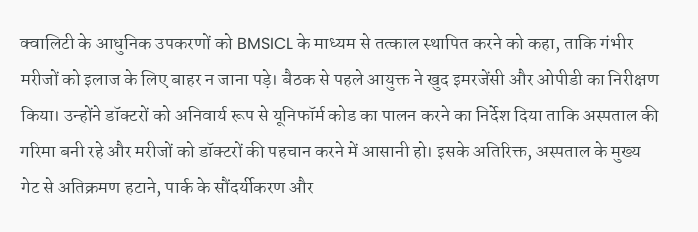क्वालिटी के आधुनिक उपकरणों को BMSICL के माध्यम से तत्काल स्थापित करने को कहा, ताकि गंभीर मरीजों को इलाज के लिए बाहर न जाना पड़े। बैठक से पहले आयुक्त ने खुद इमरजेंसी और ओपीडी का निरीक्षण किया। उन्होंने डॉक्टरों को अनिवार्य रूप से यूनिफॉर्म कोड का पालन करने का निर्देश दिया ताकि अस्पताल की गरिमा बनी रहे और मरीजों को डॉक्टरों की पहचान करने में आसानी हो। इसके अतिरिक्त, अस्पताल के मुख्य गेट से अतिक्रमण हटाने, पार्क के सौंदर्यीकरण और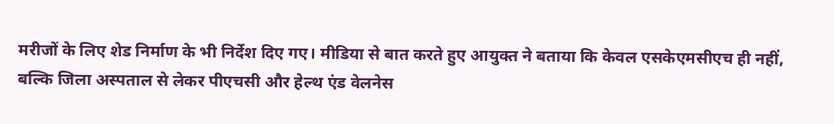मरीजों के लिए शेड निर्माण के भी निर्देश दिए गए। मीडिया से बात करते हुए आयुक्त ने बताया कि केवल एसकेएमसीएच ही नहीं, बल्कि जिला अस्पताल से लेकर पीएचसी और हेल्थ एंड वेलनेस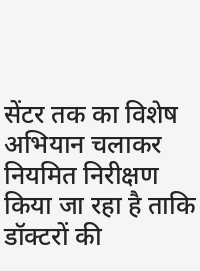सेंटर तक का विशेष अभियान चलाकर नियमित निरीक्षण किया जा रहा है ताकि डॉक्टरों की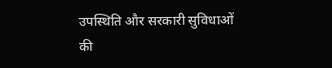उपस्थिति और सरकारी सुविधाओं की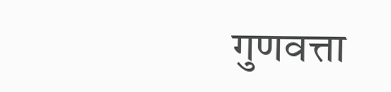गुणवत्ता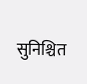सुनिश्चित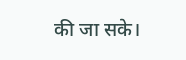की जा सके।